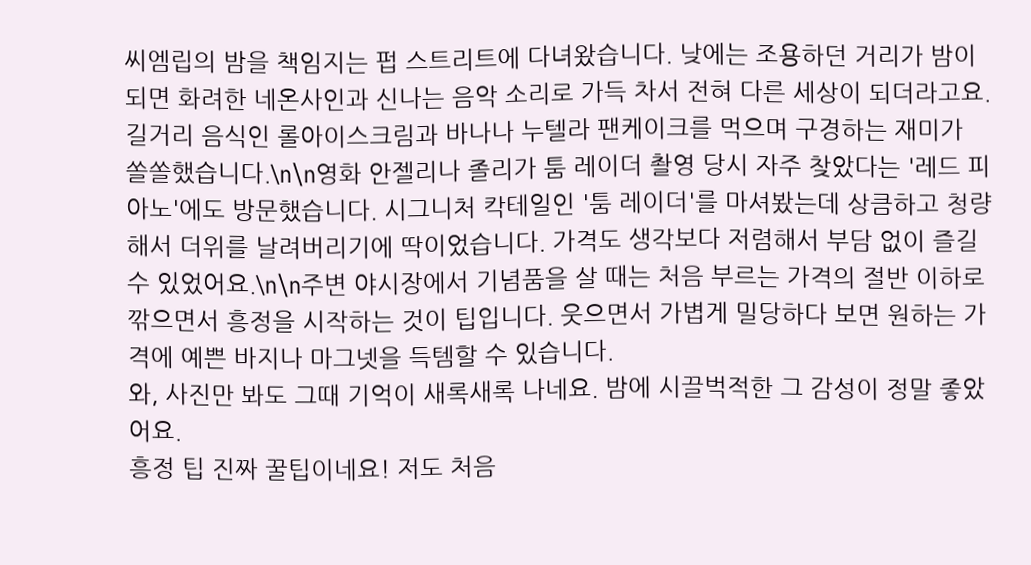씨엠립의 밤을 책임지는 펍 스트리트에 다녀왔습니다. 낮에는 조용하던 거리가 밤이 되면 화려한 네온사인과 신나는 음악 소리로 가득 차서 전혀 다른 세상이 되더라고요. 길거리 음식인 롤아이스크림과 바나나 누텔라 팬케이크를 먹으며 구경하는 재미가 쏠쏠했습니다.\n\n영화 안젤리나 졸리가 툼 레이더 촬영 당시 자주 찾았다는 '레드 피아노'에도 방문했습니다. 시그니처 칵테일인 '툼 레이더'를 마셔봤는데 상큼하고 청량해서 더위를 날려버리기에 딱이었습니다. 가격도 생각보다 저렴해서 부담 없이 즐길 수 있었어요.\n\n주변 야시장에서 기념품을 살 때는 처음 부르는 가격의 절반 이하로 깎으면서 흥정을 시작하는 것이 팁입니다. 웃으면서 가볍게 밀당하다 보면 원하는 가격에 예쁜 바지나 마그넷을 득템할 수 있습니다.
와, 사진만 봐도 그때 기억이 새록새록 나네요. 밤에 시끌벅적한 그 감성이 정말 좋았어요.
흥정 팁 진짜 꿀팁이네요! 저도 처음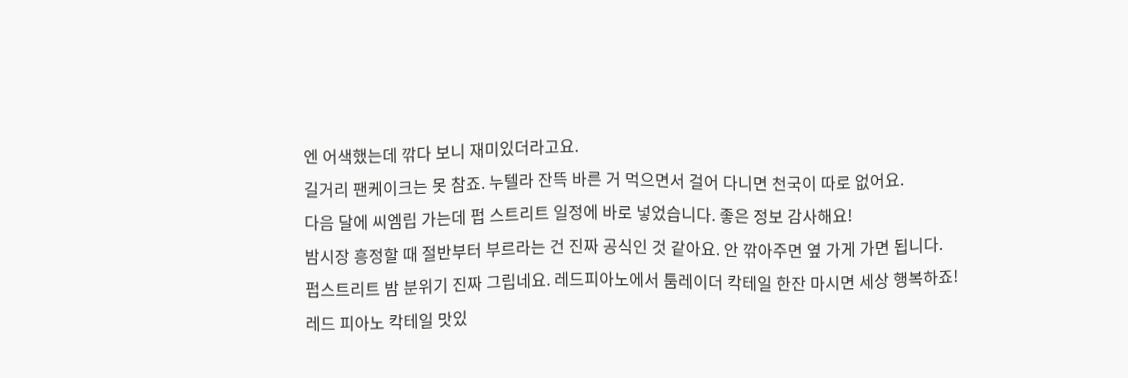엔 어색했는데 깎다 보니 재미있더라고요.
길거리 팬케이크는 못 참죠. 누텔라 잔뜩 바른 거 먹으면서 걸어 다니면 천국이 따로 없어요.
다음 달에 씨엠립 가는데 펍 스트리트 일정에 바로 넣었습니다. 좋은 정보 감사해요!
밤시장 흥정할 때 절반부터 부르라는 건 진짜 공식인 것 같아요. 안 깎아주면 옆 가게 가면 됩니다.
펍스트리트 밤 분위기 진짜 그립네요. 레드피아노에서 툼레이더 칵테일 한잔 마시면 세상 행복하죠!
레드 피아노 칵테일 맛있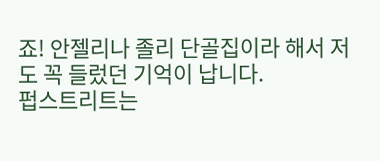죠! 안젤리나 졸리 단골집이라 해서 저도 꼭 들렀던 기억이 납니다.
펍스트리트는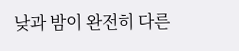낮과 밤이 완전히 다른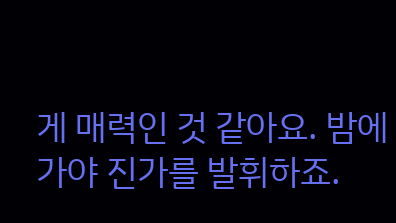게 매력인 것 같아요. 밤에 가야 진가를 발휘하죠.